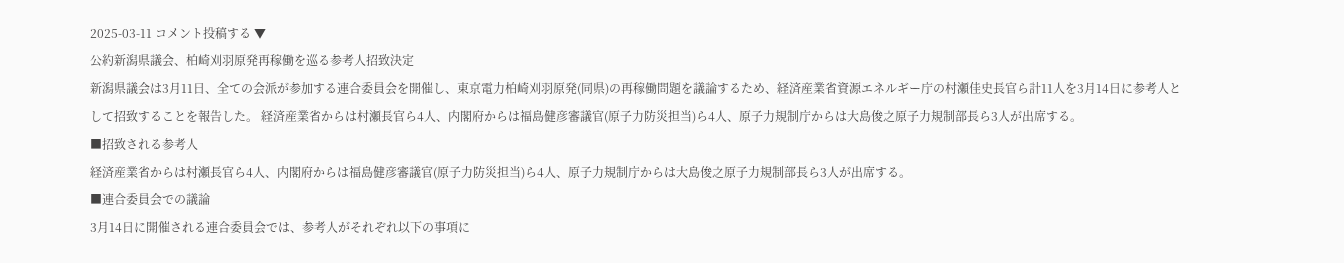2025-03-11 コメント投稿する ▼
公約新潟県議会、柏崎刈羽原発再稼働を巡る参考人招致決定
新潟県議会は3月11日、全ての会派が参加する連合委員会を開催し、東京電力柏崎刈羽原発(同県)の再稼働問題を議論するため、経済産業省資源エネルギー庁の村瀬佳史長官ら計11人を3月14日に参考人として招致することを報告した。 経済産業省からは村瀬長官ら4人、内閣府からは福島健彦審議官(原子力防災担当)ら4人、原子力規制庁からは大島俊之原子力規制部長ら3人が出席する。
■招致される参考人
経済産業省からは村瀬長官ら4人、内閣府からは福島健彦審議官(原子力防災担当)ら4人、原子力規制庁からは大島俊之原子力規制部長ら3人が出席する。
■連合委員会での議論
3月14日に開催される連合委員会では、参考人がそれぞれ以下の事項に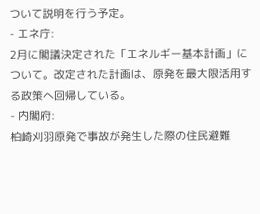ついて説明を行う予定。
- エネ庁:
2月に閣議決定された「エネルギー基本計画」について。改定された計画は、原発を最大限活用する政策へ回帰している。
- 内閣府:
柏崎刈羽原発で事故が発生した際の住民避難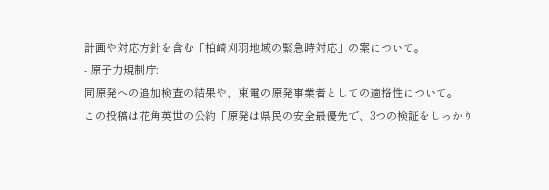計画や対応方針を含む「柏崎刈羽地域の緊急時対応」の案について。
- 原子力規制庁:
同原発への追加検査の結果や、東電の原発事業者としての適格性について。
この投稿は花角英世の公約「原発は県民の安全最優先で、3つの検証をしっかり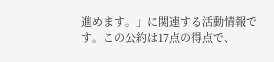進めます。」に関連する活動情報です。この公約は17点の得点で、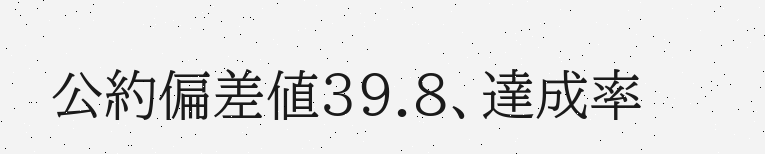公約偏差値39.8、達成率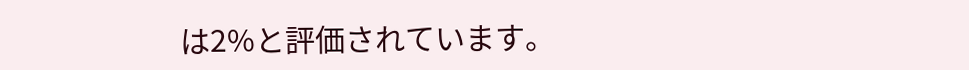は2%と評価されています。